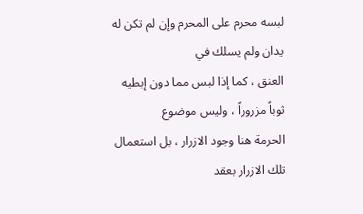لبسه محرم على المحرم وإن لم تكن له يدان ولم يسلك في
العنق ، كما إذا لبس مما دون إبطيه ثوباً مزروراً ، وليس موضوع
الحرمة هنا وجود الازرار ، بل استعمال تلك الازرار بعقد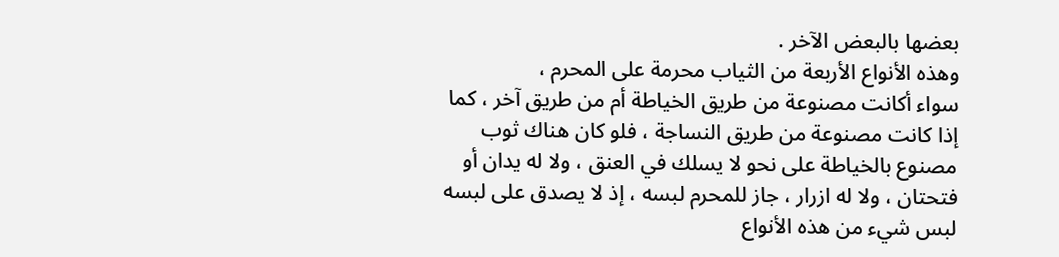بعضها بالبعض الآخر .
وهذه الأنواع الأربعة من الثياب محرمة على المحرم ،
سواء أكانت مصنوعة من طريق الخياطة أم من طريق آخر ، كما
إذا كانت مصنوعة من طريق النساجة ، فلو كان هناك ثوب
مصنوع بالخياطة على نحو لا يسلك في العنق ، ولا له يدان أو
فتحتان ، ولا له ازرار ، جاز للمحرم لبسه ، إذ لا يصدق على لبسه
لبس شيء من هذه الأنواع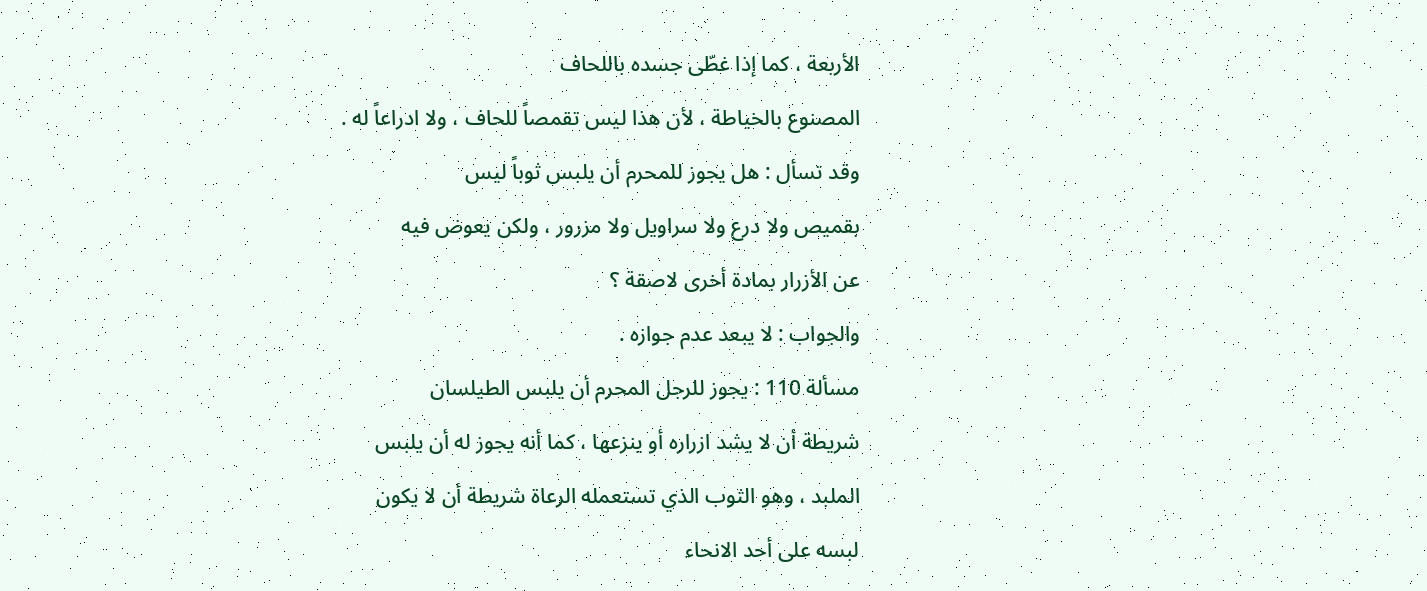الأربعة ، كما إذا غطّى جسده باللحاف
المصنوع بالخياطة ، لأن هذا ليس تقمصاً للحاف ، ولا ادراعاً له .
وقد تسأل : هل يجوز للمحرم أن يلبس ثوباً ليس
بقميص ولا درع ولا سراويل ولا مزرور ، ولكن يعوض فيه
عن الأزرار بمادة أخرى لاصقة ؟
والجواب : لا يبعد عدم جوازه .
مسألة 110 : يجوز للرجل المحرم أن يلبس الطيلسان
شريطة أن لا يشد ازراره أو ينزعها ، كما أنه يجوز له أن يلبس
الملبد ، وهو الثوب الذي تستعمله الرعاة شريطة أن لا يكون
لبسه على أحد الانحاء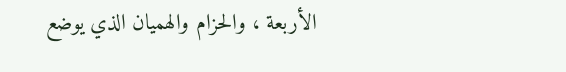الأربعة ، والحزام والهميان الذي يوضع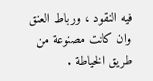فيه النقود ، ورباط العنق وان كانت مصنوعة من طريق الخياطة .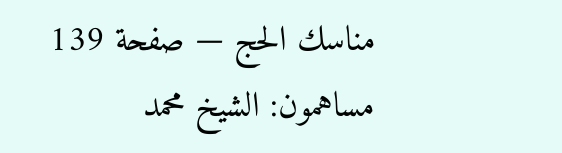مناسك الحج — صفحة 139
مساهمون: الشيخ محمد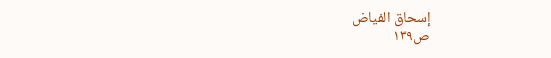إسحاق الفياض
ص١٣٩